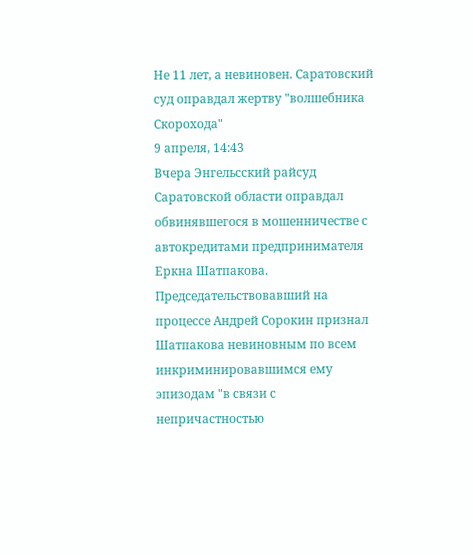Не 11 лет, а невиновен. Саратовский суд оправдал жертву "волшебника Скорохода"
9 апреля, 14:43
Вчера Энгельсский райсуд Саратовской области оправдал обвинявшегося в мошенничестве с автокредитами предпринимателя Еркна Шатпакова.
Председательствовавший на процессе Андрей Сорокин признал Шатпакова невиновным по всем инкриминировавшимся ему эпизодам "в связи с непричастностью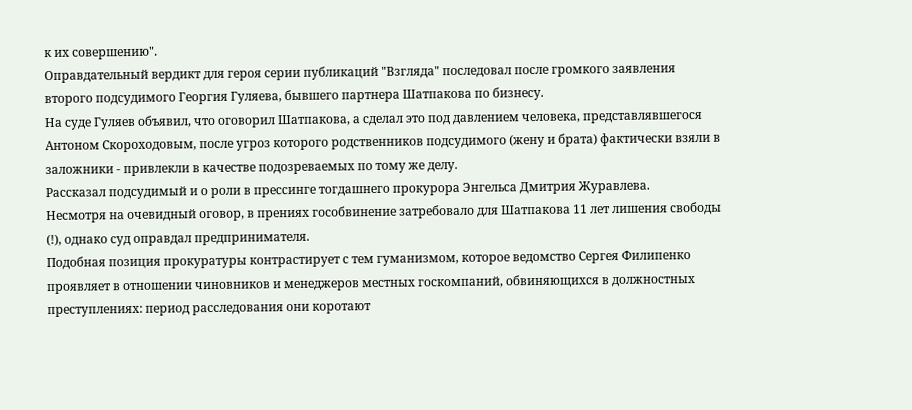к их совершению".
Оправдательный вердикт для героя серии публикаций "Взгляда" последовал после громкого заявления второго подсудимого Георгия Гуляева, бывшего партнера Шатпакова по бизнесу.
На суде Гуляев объявил, что оговорил Шатпакова, а сделал это под давлением человека, представлявшегося Антоном Скороходовым, после угроз которого родственников подсудимого (жену и брата) фактически взяли в заложники - привлекли в качестве подозреваемых по тому же делу.
Рассказал подсудимый и о роли в прессинге тогдашнего прокурора Энгельса Дмитрия Журавлева.
Несмотря на очевидный оговор, в прениях гособвинение затребовало для Шатпакова 11 лет лишения свободы (!), однако суд оправдал предпринимателя.
Подобная позиция прокуратуры контрастирует с тем гуманизмом, которое ведомство Сергея Филипенко проявляет в отношении чиновников и менеджеров местных госкомпаний, обвиняющихся в должностных преступлениях: период расследования они коротают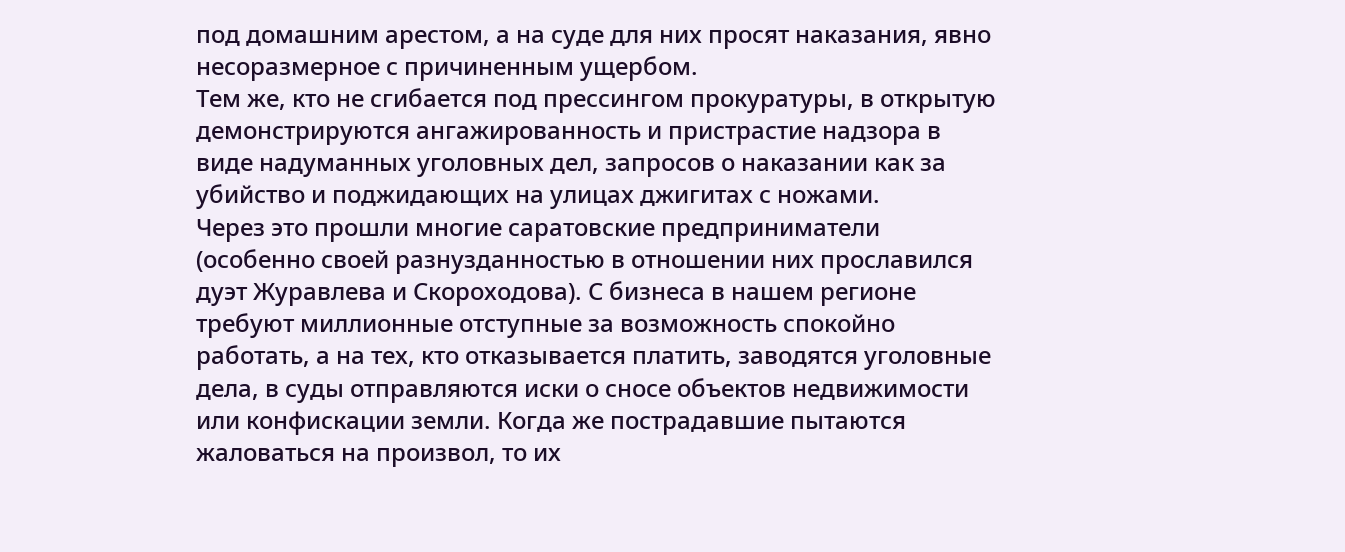под домашним арестом, а на суде для них просят наказания, явно несоразмерное с причиненным ущербом.
Тем же, кто не сгибается под прессингом прокуратуры, в открытую демонстрируются ангажированность и пристрастие надзора в виде надуманных уголовных дел, запросов о наказании как за убийство и поджидающих на улицах джигитах с ножами.
Через это прошли многие саратовские предприниматели (особенно своей разнузданностью в отношении них прославился дуэт Журавлева и Скороходова). С бизнеса в нашем регионе требуют миллионные отступные за возможность спокойно работать, а на тех, кто отказывается платить, заводятся уголовные дела, в суды отправляются иски о сносе объектов недвижимости или конфискации земли. Когда же пострадавшие пытаются жаловаться на произвол, то их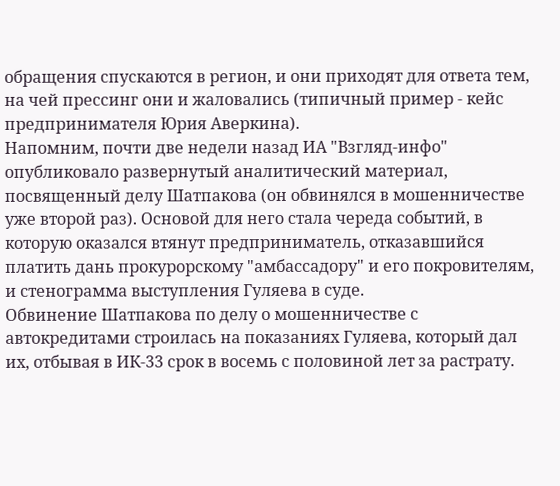обращения спускаются в регион, и они приходят для ответа тем, на чей прессинг они и жаловались (типичный пример - кейс предпринимателя Юрия Аверкина).
Напомним, почти две недели назад ИА "Взгляд-инфо" опубликовало развернутый аналитический материал, посвященный делу Шатпакова (он обвинялся в мошенничестве уже второй раз). Основой для него стала череда событий, в которую оказался втянут предприниматель, отказавшийся платить дань прокурорскому "амбассадору" и его покровителям, и стенограмма выступления Гуляева в суде.
Обвинение Шатпакова по делу о мошенничестве с автокредитами строилась на показаниях Гуляева, который дал их, отбывая в ИК-33 срок в восемь с половиной лет за растрату.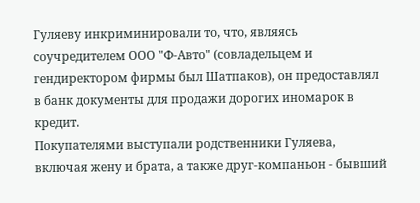Гуляеву инкриминировали то, что, являясь соучредителем ООО "Ф-Авто" (совладельцем и гендиректором фирмы был Шатпаков), он предоставлял в банк документы для продажи дорогих иномарок в кредит.
Покупателями выступали родственники Гуляева, включая жену и брата, а также друг-компаньон - бывший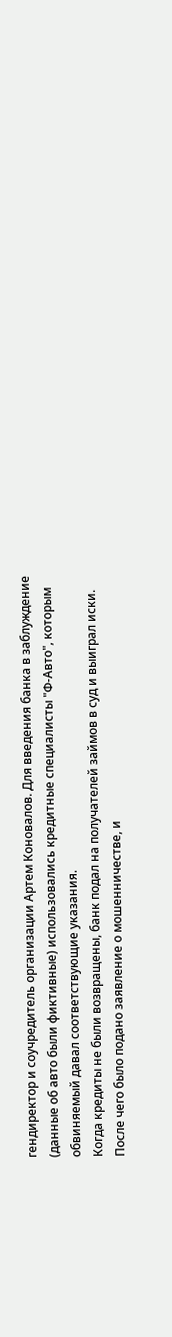гендиректор и соучредитель организации Артем Коновалов. Для введения банка в заблуждение (данные об авто были фиктивные) использовались кредитные специалисты "Ф-Авто", которым обвиняемый давал соответствующие указания.
Когда кредиты не были возвращены, банк подал на получателей займов в суд и выиграл иски. После чего было подано заявление о мошенничестве, и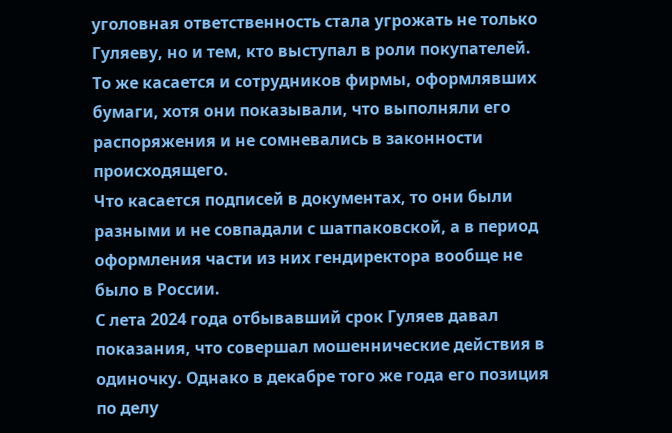уголовная ответственность стала угрожать не только Гуляеву, но и тем, кто выступал в роли покупателей. То же касается и сотрудников фирмы, оформлявших бумаги, хотя они показывали, что выполняли его распоряжения и не сомневались в законности происходящего.
Что касается подписей в документах, то они были разными и не совпадали с шатпаковской, а в период оформления части из них гендиректора вообще не было в России.
С лета 2024 года отбывавший срок Гуляев давал показания, что совершал мошеннические действия в одиночку. Однако в декабре того же года его позиция по делу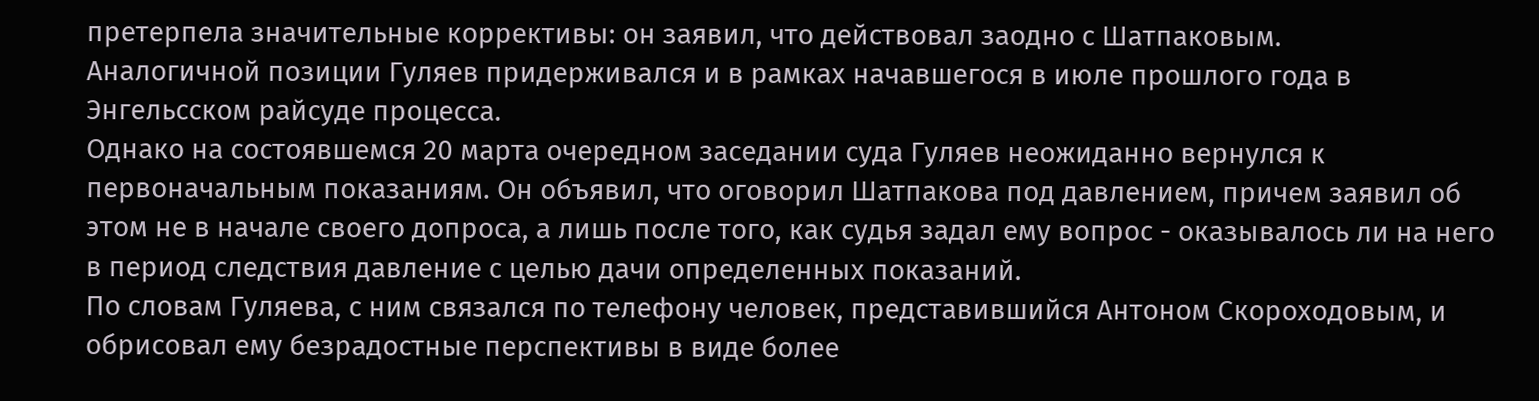претерпела значительные коррективы: он заявил, что действовал заодно с Шатпаковым.
Аналогичной позиции Гуляев придерживался и в рамках начавшегося в июле прошлого года в Энгельсском райсуде процесса.
Однако на состоявшемся 20 марта очередном заседании суда Гуляев неожиданно вернулся к первоначальным показаниям. Он объявил, что оговорил Шатпакова под давлением, причем заявил об этом не в начале своего допроса, а лишь после того, как судья задал ему вопрос - оказывалось ли на него в период следствия давление с целью дачи определенных показаний.
По словам Гуляева, с ним связался по телефону человек, представившийся Антоном Скороходовым, и обрисовал ему безрадостные перспективы в виде более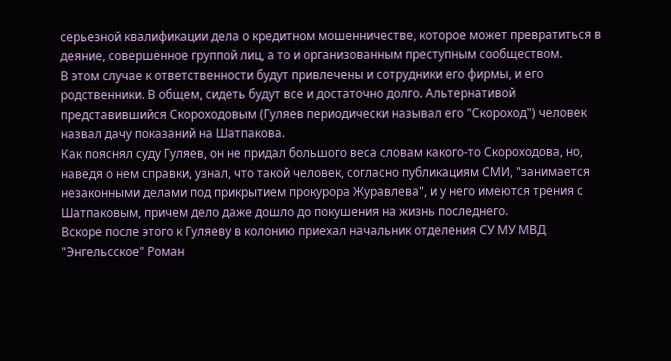серьезной квалификации дела о кредитном мошенничестве, которое может превратиться в деяние, совершенное группой лиц, а то и организованным преступным сообществом.
В этом случае к ответственности будут привлечены и сотрудники его фирмы, и его родственники. В общем, сидеть будут все и достаточно долго. Альтернативой представившийся Скороходовым (Гуляев периодически называл его "Скороход") человек назвал дачу показаний на Шатпакова.
Как пояснял суду Гуляев, он не придал большого веса словам какого-то Скороходова, но, наведя о нем справки, узнал, что такой человек, согласно публикациям СМИ, "занимается незаконными делами под прикрытием прокурора Журавлева", и у него имеются трения с Шатпаковым, причем дело даже дошло до покушения на жизнь последнего.
Вскоре после этого к Гуляеву в колонию приехал начальник отделения СУ МУ МВД "Энгельсское" Роман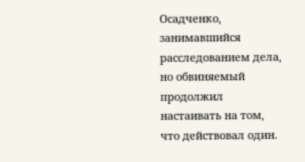Осадченко, занимавшийся расследованием дела, но обвиняемый продолжил настаивать на том, что действовал один.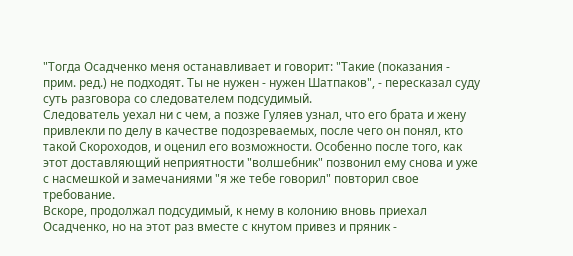"Тогда Осадченко меня останавливает и говорит: "Такие (показания - прим. ред.) не подходят. Ты не нужен - нужен Шатпаков", - пересказал суду суть разговора со следователем подсудимый.
Следователь уехал ни с чем, а позже Гуляев узнал, что его брата и жену привлекли по делу в качестве подозреваемых, после чего он понял, кто такой Скороходов, и оценил его возможности. Особенно после того, как этот доставляющий неприятности "волшебник" позвонил ему снова и уже с насмешкой и замечаниями "я же тебе говорил" повторил свое требование.
Вскоре, продолжал подсудимый, к нему в колонию вновь приехал Осадченко, но на этот раз вместе с кнутом привез и пряник -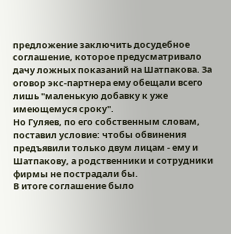предложение заключить досудебное соглашение, которое предусматривало дачу ложных показаний на Шатпакова. За оговор экс-партнера ему обещали всего лишь "маленькую добавку к уже имеющемуся сроку".
Но Гуляев, по его собственным словам, поставил условие: чтобы обвинения предъявили только двум лицам - ему и Шатпакову, а родственники и сотрудники фирмы не пострадали бы.
В итоге соглашение было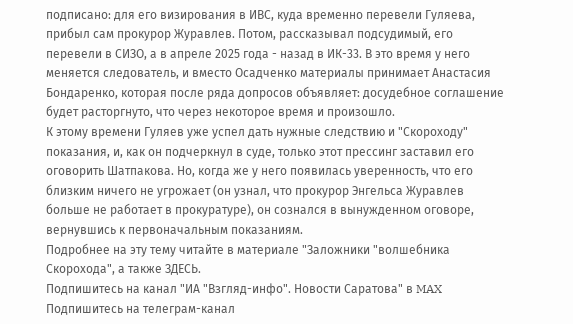подписано: для его визирования в ИВС, куда временно перевели Гуляева, прибыл сам прокурор Журавлев. Потом, рассказывал подсудимый, его перевели в СИЗО, а в апреле 2025 года - назад в ИК-33. В это время у него меняется следователь, и вместо Осадченко материалы принимает Анастасия Бондаренко, которая после ряда допросов объявляет: досудебное соглашение будет расторгнуто, что через некоторое время и произошло.
К этому времени Гуляев уже успел дать нужные следствию и "Скороходу" показания, и, как он подчеркнул в суде, только этот прессинг заставил его оговорить Шатпакова. Но, когда же у него появилась уверенность, что его близким ничего не угрожает (он узнал, что прокурор Энгельса Журавлев больше не работает в прокуратуре), он сознался в вынужденном оговоре, вернувшись к первоначальным показаниям.
Подробнее на эту тему читайте в материале "Заложники "волшебника Скорохода", а также ЗДЕСЬ.
Подпишитесь на канал "ИА "Взгляд-инфо". Новости Саратова" в MAX
Подпишитесь на телеграм-канал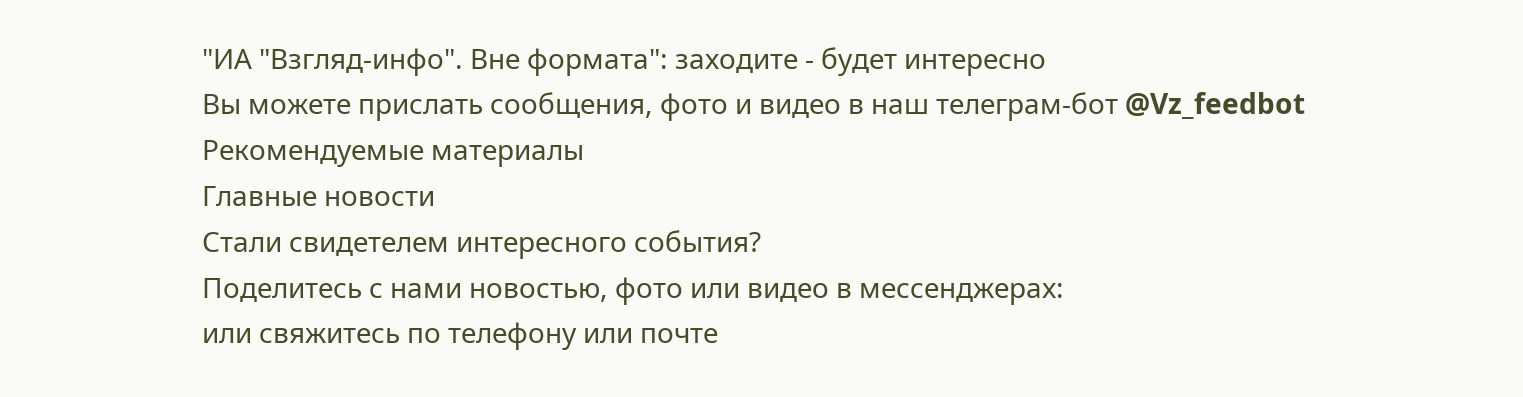"ИА "Взгляд-инфо". Вне формата": заходите - будет интересно
Вы можете прислать сообщения, фото и видео в наш телеграм-бот @Vz_feedbot
Рекомендуемые материалы
Главные новости
Стали свидетелем интересного события?
Поделитесь с нами новостью, фото или видео в мессенджерах:
или свяжитесь по телефону или почте